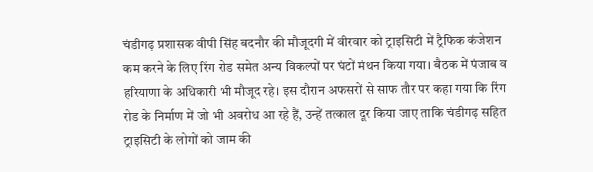चंडीगढ़ प्रशासक वीपी सिंह बदनौर की मौजूदगी में वीरवार को ट्राइसिटी में ट्रैफिक कंजेशन कम करने के लिए रिंग रोड समेत अन्य विकल्पों पर घंटों मंथन किया गया। बैठक में पंजाब व हरियाणा के अधिकारी भी मौजूद रहे। इस दौरान अफसरों से साफ तौर पर कहा गया कि रिंग रोड के निर्माण में जो भी अवरोध आ रहे हैं, उन्हें तत्काल दूर किया जाए ताकि चंडीगढ़ सहित ट्राइसिटी के लोगों को जाम की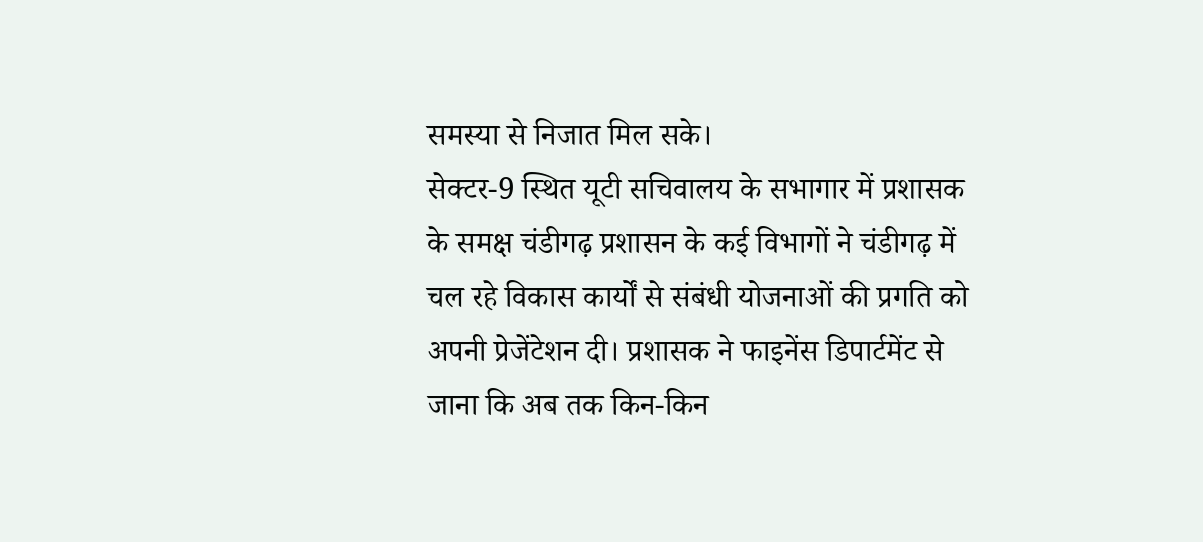समस्या से निजात मिल सके।
सेक्टर-9 स्थित यूटी सचिवालय के सभागार में प्रशासक के समक्ष चंडीगढ़ प्रशासन के कई विभागों ने चंडीगढ़ में चल रहे विकास कार्यों से संबंधी योजनाओं की प्रगति को अपनी प्रेजेंटेशन दी। प्रशासक ने फाइनेंस डिपार्टमेंट से जाना कि अब तक किन-किन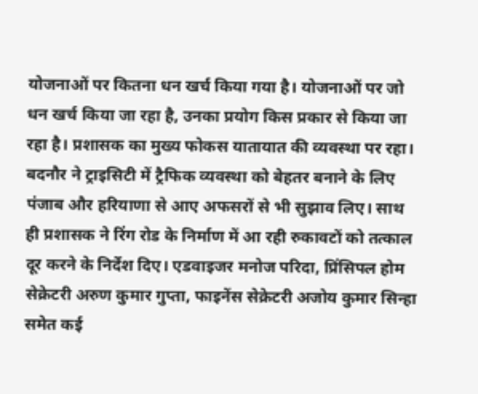योजनाओं पर कितना धन खर्च किया गया है। योजनाओं पर जो धन खर्च किया जा रहा है, उनका प्रयोग किस प्रकार से किया जा रहा है। प्रशासक का मुख्य फोकस यातायात की व्यवस्था पर रहा।
बदनौर ने ट्राइसिटी में ट्रैफिक व्यवस्था को बेहतर बनाने के लिए पंजाब और हरियाणा से आए अफसरों से भी सुझाव लिए। साथ ही प्रशासक ने रिंग रोड के निर्माण में आ रही रुकावटों को तत्काल दूर करने के निर्देश दिए। एडवाइजर मनोज परिदा, प्रिंसिपल होम सेक्रेटरी अरुण कुमार गुप्ता, फाइनेंस सेक्रेटरी अजोय कुमार सिन्हा समेत कई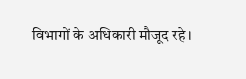विभागों के अधिकारी मौजूद रहे।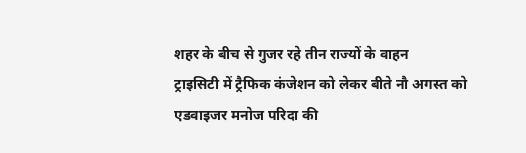शहर के बीच से गुजर रहे तीन राज्यों के वाहन
ट्राइसिटी में ट्रैफिक कंजेशन को लेकर बीते नौ अगस्त को एडवाइजर मनोज परिदा की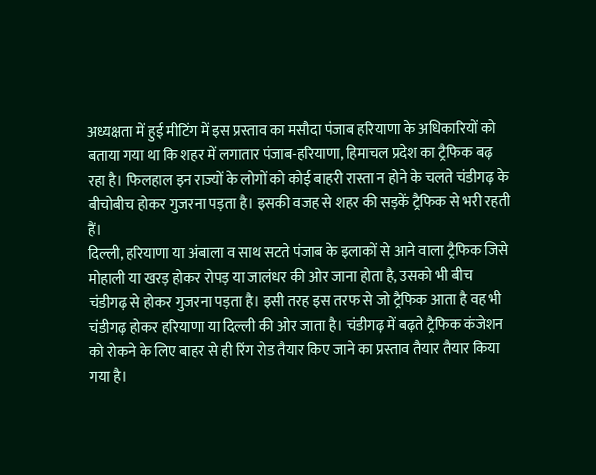अध्यक्षता में हुई मीटिंग में इस प्रस्ताव का मसौदा पंजाब हरियाणा के अधिकारियों को बताया गया था कि शहर में लगातार पंजाब-हरियाणा, हिमाचल प्रदेश का ट्रैफिक बढ़ रहा है। फिलहाल इन राज्यों के लोगों को कोई बाहरी रास्ता न होने के चलते चंडीगढ़ के बीचोबीच होकर गुजरना पड़ता है। इसकी वजह से शहर की सड़कें ट्रैफिक से भरी रहती हैं।
दिल्ली, हरियाणा या अंबाला व साथ सटते पंजाब के इलाकों से आने वाला ट्रैफिक जिसे मोहाली या खरड़ होकर रोपड़ या जालंधर की ओर जाना होता है, उसको भी बीच चंडीगढ़ से होकर गुजरना पड़ता है। इसी तरह इस तरफ से जो ट्रैफिक आता है वह भी चंडीगढ़ होकर हरियाणा या दिल्ली की ओर जाता है। चंडीगढ़ में बढ़ते ट्रैफिक कंजेशन को रोकने के लिए बाहर से ही रिंग रोड तैयार किए जाने का प्रस्ताव तैयार तैयार किया गया है।